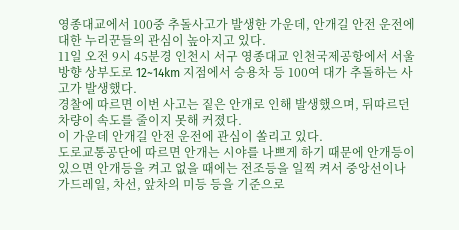영종대교에서 100중 추돌사고가 발생한 가운데, 안개길 안전 운전에 대한 누리꾼들의 관심이 높아지고 있다.
11일 오전 9시 45분경 인천시 서구 영종대교 인천국제공항에서 서울 방향 상부도로 12~14km 지점에서 승용차 등 100여 대가 추돌하는 사고가 발생했다.
경찰에 따르면 이번 사고는 짙은 안개로 인해 발생했으며, 뒤따르던 차량이 속도를 줄이지 못해 커졌다.
이 가운데 안개길 안전 운전에 관심이 쏠리고 있다.
도로교통공단에 따르면 안개는 시야를 나쁘게 하기 때문에 안개등이 있으면 안개등을 켜고 없을 때에는 전조등을 일찍 켜서 중앙선이나 가드레일, 차선, 앞차의 미등 등을 기준으로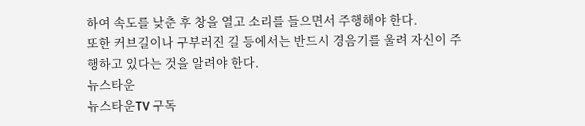하여 속도를 낮춘 후 창을 열고 소리를 들으면서 주행해야 한다.
또한 커브길이나 구부러진 길 등에서는 반드시 경음기를 울려 자신이 주행하고 있다는 것을 알려야 한다.
뉴스타운
뉴스타운TV 구독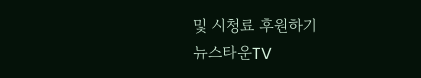및 시청료 후원하기
뉴스타운TV